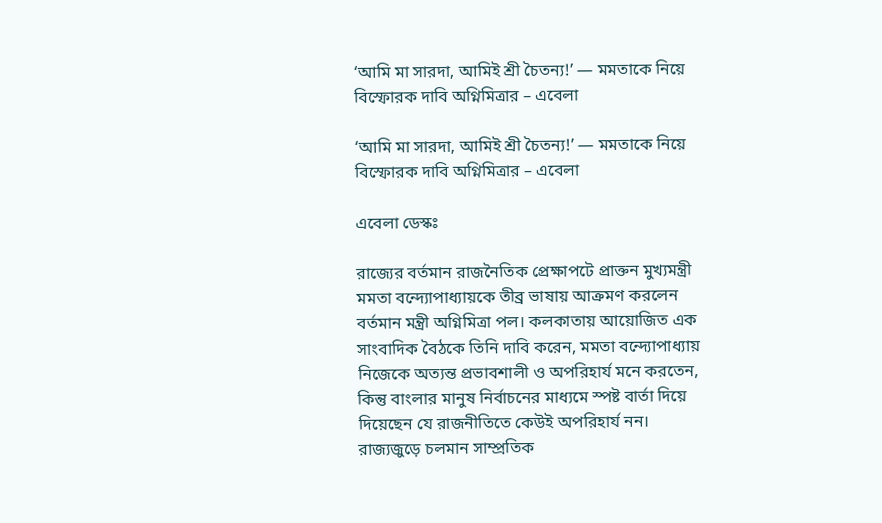‘আমি মা সারদা, আমিই শ্রী চৈতন্য!’ — মমতাকে নিয়ে বিস্ফোরক দাবি অগ্নিমিত্রার – এবেলা

‘আমি মা সারদা, আমিই শ্রী চৈতন্য!’ — মমতাকে নিয়ে বিস্ফোরক দাবি অগ্নিমিত্রার – এবেলা

এবেলা ডেস্কঃ

রাজ্যের বর্তমান রাজনৈতিক প্রেক্ষাপটে প্রাক্তন মুখ্যমন্ত্রী মমতা বন্দ্যোপাধ্যায়কে তীব্র ভাষায় আক্রমণ করলেন বর্তমান মন্ত্রী অগ্নিমিত্রা পল। কলকাতায় আয়োজিত এক সাংবাদিক বৈঠকে তিনি দাবি করেন, মমতা বন্দ্যোপাধ্যায় নিজেকে অত্যন্ত প্রভাবশালী ও অপরিহার্য মনে করতেন, কিন্তু বাংলার মানুষ নির্বাচনের মাধ্যমে স্পষ্ট বার্তা দিয়ে দিয়েছেন যে রাজনীতিতে কেউই অপরিহার্য নন। রাজ্যজুড়ে চলমান সাম্প্রতিক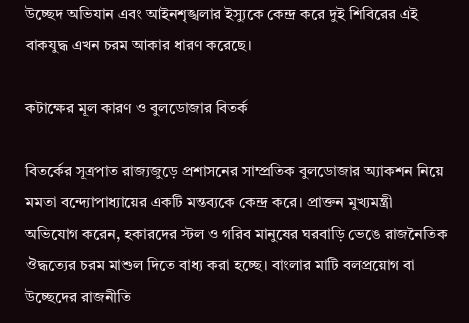উচ্ছেদ অভিযান এবং আইনশৃঙ্খলার ইস্যুকে কেন্দ্র করে দুই শিবিরের এই বাকযুদ্ধ এখন চরম আকার ধারণ করেছে।

কটাক্ষের মূল কারণ ও বুলডোজার বিতর্ক

বিতর্কের সূত্রপাত রাজ্যজুড়ে প্রশাসনের সাম্প্রতিক বুলডোজার অ্যাকশন নিয়ে মমতা বন্দ্যোপাধ্যায়ের একটি মন্তব্যকে কেন্দ্র করে। প্রাক্তন মুখ্যমন্ত্রী অভিযোগ করেন, হকারদের স্টল ও গরিব মানুষের ঘরবাড়ি ভেঙে রাজনৈতিক ঔদ্ধত্যের চরম মাশুল দিতে বাধ্য করা হচ্ছে। বাংলার মাটি বলপ্রয়োগ বা উচ্ছেদের রাজনীতি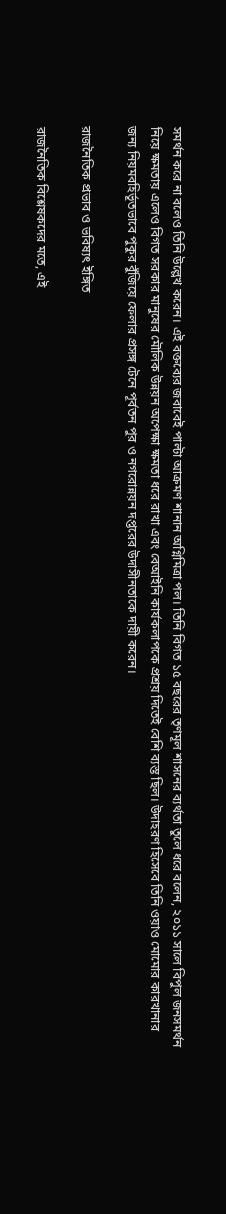সমর্থন করে না বলেও তিনি উল্লেখ করেন। এই বক্তব্যের জবাবেই পাল্টা আক্রমণ শানান অগ্নিমিত্রা পল। তিনি বিগত ১৫ বছরের তৃণমূল শাসনের ব্যর্থতা তুলে ধরে বলেন, ২০১১ সালে বিপুল জনসমর্থন নিয়ে ক্ষমতায় এলেও বিগত সরকার মানুষের মৌলিক উন্নয়ন অপেক্ষা ক্ষমতা ধরে রাখা এবং বেআইনি কার্যকলাপকে প্রশ্রয় দিতেই বেশি ব্যস্ত ছিল। উদাহরণ হিসেবে তিনি ওয়াও মোমোর কারখানার জন্য নিয়মবহির্ভূতভাবে পুকুর বুঁজিয়ে ফেলার প্রসঙ্গ টেনে পূর্বতন পুর ও নগরোন্নয়ন দপ্তরের উদাসীনতাকে দায়ী করেন।

রাজনৈতিক প্রভাব ও ভবিষ্যৎ ইঙ্গিত

রাজনৈতিক বিশ্লেষকদের মতে, এই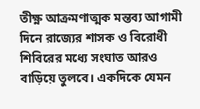তীক্ষ্ণ আক্রমণাত্মক মন্তব্য আগামী দিনে রাজ্যের শাসক ও বিরোধী শিবিরের মধ্যে সংঘাত আরও বাড়িয়ে তুলবে। একদিকে যেমন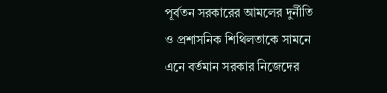পূর্বতন সরকারের আমলের দুর্নীতি ও প্রশাসনিক শিথিলতাকে সামনে এনে বর্তমান সরকার নিজেদের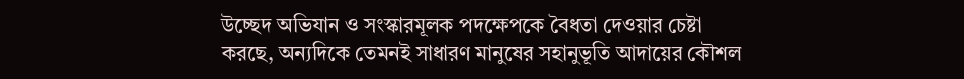উচ্ছেদ অভিযান ও সংস্কারমূলক পদক্ষেপকে বৈধতা দেওয়ার চেষ্টা করছে, অন্যদিকে তেমনই সাধারণ মানুষের সহানুভূতি আদায়ের কৌশল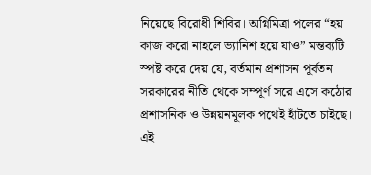নিয়েছে বিরোধী শিবির। অগ্নিমিত্রা পলের “হয় কাজ করো নাহলে ভ্যানিশ হয়ে যাও” মন্তব্যটি স্পষ্ট করে দেয় যে, বর্তমান প্রশাসন পূর্বতন সরকারের নীতি থেকে সম্পূর্ণ সরে এসে কঠোর প্রশাসনিক ও উন্নয়নমূলক পথেই হাঁটতে চাইছে। এই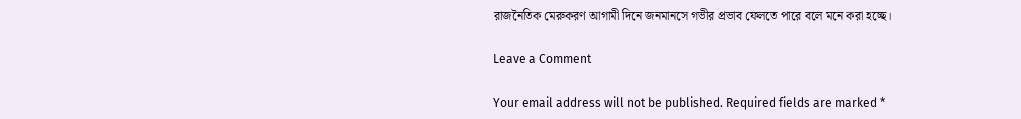রাজনৈতিক মেরুকরণ আগামী দিনে জনমানসে গভীর প্রভাব ফেলতে পারে বলে মনে করা হচ্ছে।

Leave a Comment

Your email address will not be published. Required fields are marked *